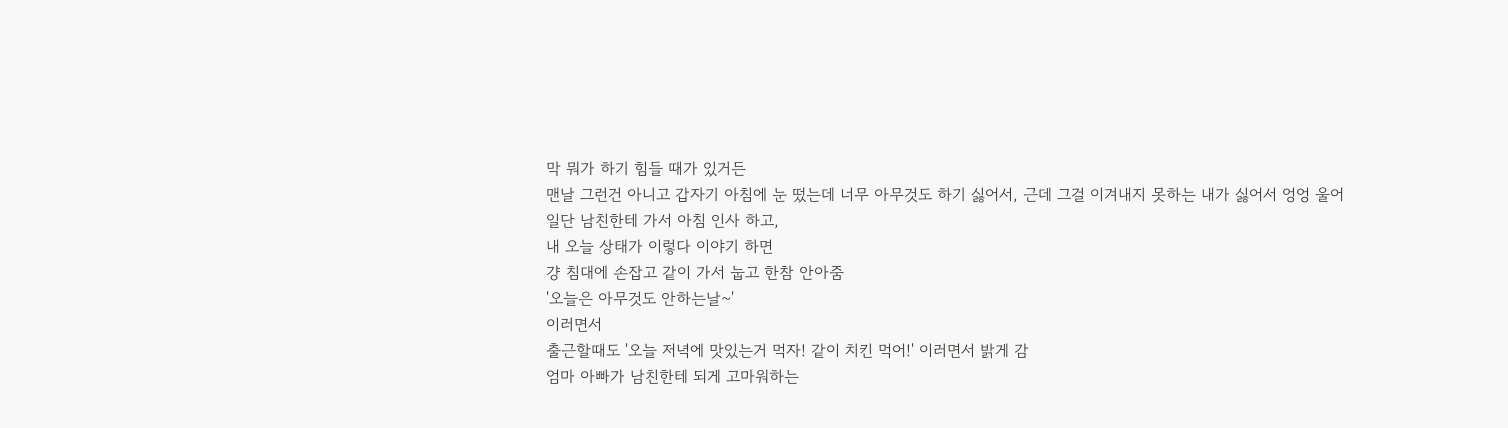막 뭐가 하기 힘들 때가 있거든
맨날 그런건 아니고 갑자기 아침에 눈 떴는데 너무 아무것도 하기 싫어서, 근데 그걸 이겨내지 못하는 내가 싫어서 엉엉 울어
일단 남친한테 가서 아침 인사 하고,
내 오늘 상태가 이렇다 이야기 하면
걍 침대에 손잡고 같이 가서 눕고 한참 안아줌
'오늘은 아무것도 안하는날~'
이러면서
출근할때도 '오늘 저녁에 맛있는거 먹자! 같이 치킨 먹어!' 이러면서 밝게 감
엄마 아빠가 남친한테 되게 고마워하는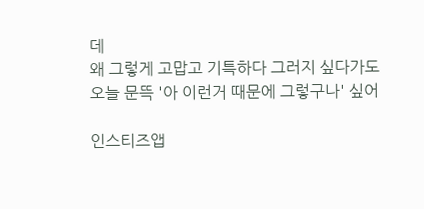데
왜 그렇게 고맙고 기특하다 그러지 싶다가도
오늘 문뜩 '아 이런거 때문에 그렇구나' 싶어

인스티즈앱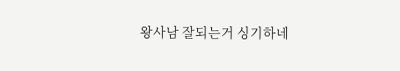왕사남 잘되는거 싱기하네